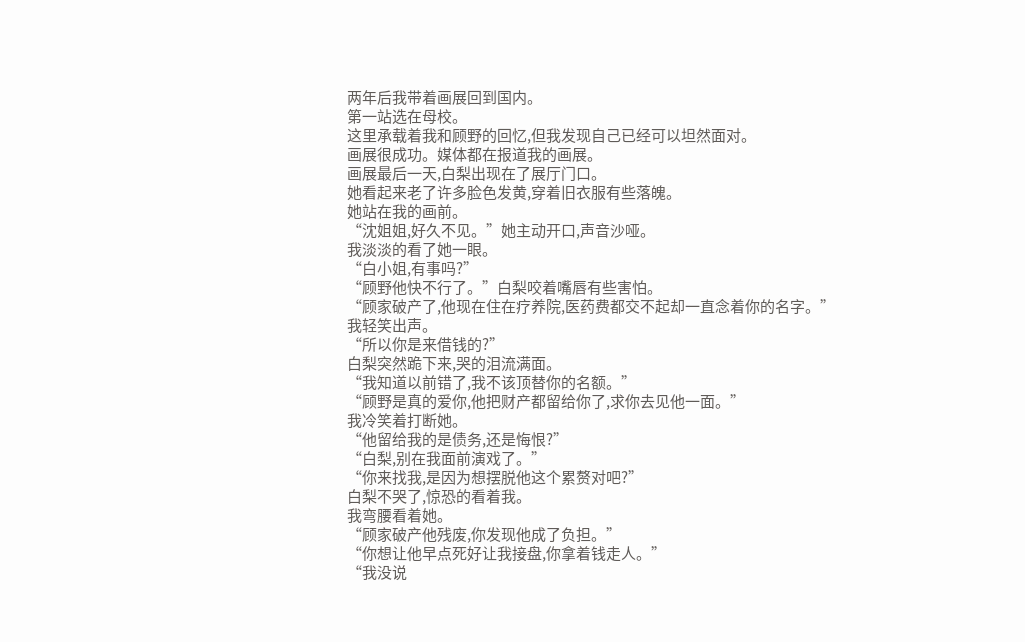两年后我带着画展回到国内。
第一站选在母校。
这里承载着我和顾野的回忆,但我发现自己已经可以坦然面对。
画展很成功。媒体都在报道我的画展。
画展最后一天,白梨出现在了展厅门口。
她看起来老了许多脸色发黄,穿着旧衣服有些落魄。
她站在我的画前。
“沈姐姐,好久不见。”她主动开口,声音沙哑。
我淡淡的看了她一眼。
“白小姐,有事吗?”
“顾野他快不行了。”白梨咬着嘴唇有些害怕。
“顾家破产了,他现在住在疗养院,医药费都交不起却一直念着你的名字。”
我轻笑出声。
“所以你是来借钱的?”
白梨突然跪下来,哭的泪流满面。
“我知道以前错了,我不该顶替你的名额。”
“顾野是真的爱你,他把财产都留给你了,求你去见他一面。”
我冷笑着打断她。
“他留给我的是债务,还是悔恨?”
“白梨,别在我面前演戏了。”
“你来找我,是因为想摆脱他这个累赘对吧?”
白梨不哭了,惊恐的看着我。
我弯腰看着她。
“顾家破产他残废,你发现他成了负担。”
“你想让他早点死好让我接盘,你拿着钱走人。”
“我没说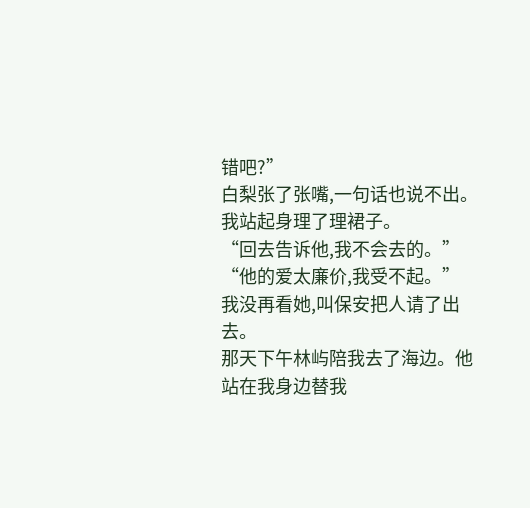错吧?”
白梨张了张嘴,一句话也说不出。
我站起身理了理裙子。
“回去告诉他,我不会去的。”
“他的爱太廉价,我受不起。”
我没再看她,叫保安把人请了出去。
那天下午林屿陪我去了海边。他站在我身边替我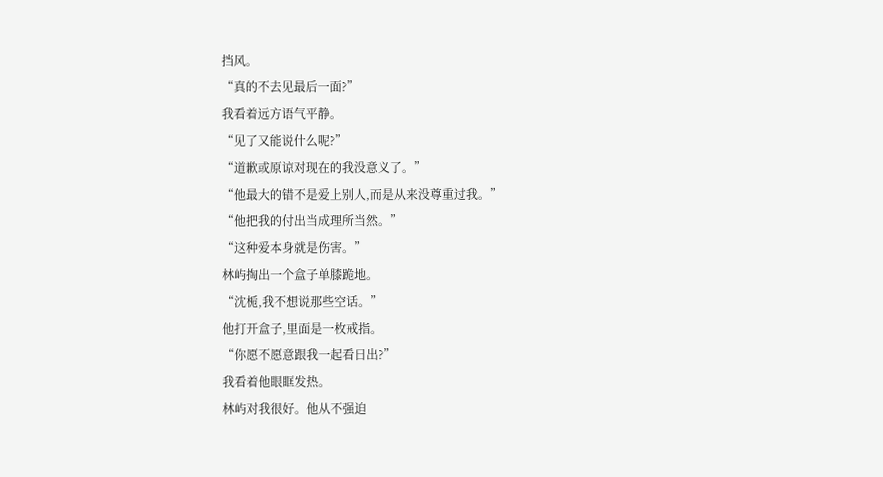挡风。
“真的不去见最后一面?”
我看着远方语气平静。
“见了又能说什么呢?”
“道歉或原谅对现在的我没意义了。”
“他最大的错不是爱上别人,而是从来没尊重过我。”
“他把我的付出当成理所当然。”
“这种爱本身就是伤害。”
林屿掏出一个盒子单膝跪地。
“沈栀,我不想说那些空话。”
他打开盒子,里面是一枚戒指。
“你愿不愿意跟我一起看日出?”
我看着他眼眶发热。
林屿对我很好。他从不强迫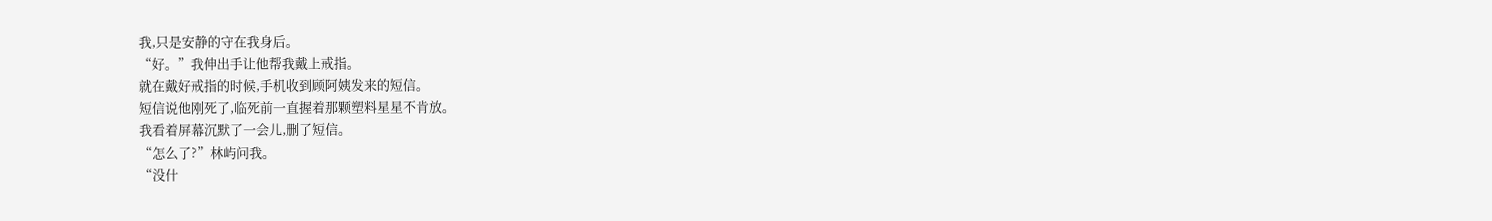我,只是安静的守在我身后。
“好。”我伸出手让他帮我戴上戒指。
就在戴好戒指的时候,手机收到顾阿姨发来的短信。
短信说他刚死了,临死前一直握着那颗塑料星星不肯放。
我看着屏幕沉默了一会儿,删了短信。
“怎么了?”林屿问我。
“没什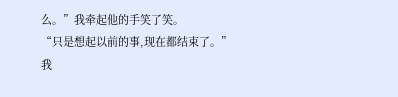么。”我牵起他的手笑了笑。
“只是想起以前的事,现在都结束了。”
我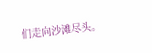们走向沙滩尽头。